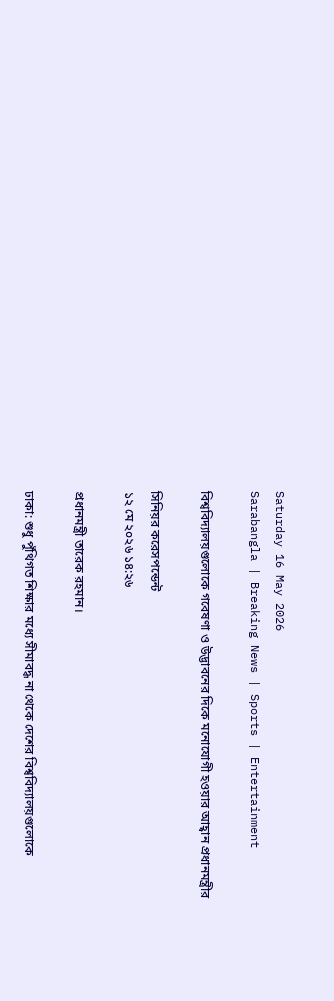Saturday 16 May 2026
Sarabangla | Breaking News | Sports | Entertainment

বিশ্ববিদ্যালয়গুলোকে গবেষণা ও উদ্ভাবনের দিকে মনোযোগী হওয়ার আহ্বান প্রধানমন্ত্রীর

সিনিয়র করেসপন্ডেন্ট
১২ মে ২০২৬ ১৪:২৬

প্রধানমন্ত্রী তারেক রহমান।

ঢাকা: শুধু পুঁথিগত শিক্ষার মধ্যে সীমাবদ্ধ না থেকে দেশের বিশ্ববিদ্যালয়গুলোকে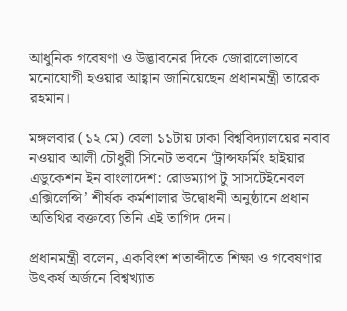আধুনিক গবেষণা ও উদ্ভাবনের দিকে জোরালোভাবে মনোযোগী হওয়ার আহ্বান জানিয়েছেন প্রধানমন্ত্রী তারেক রহমান।

মঙ্গলবার (১২ মে) বেলা ১১টায় ঢাকা বিশ্ববিদ্যালয়ের নবাব নওয়াব আলী চৌধুরী সিনেট ভবনে ‘ট্রান্সফর্মিং হাইয়ার এডুকেশন ইন বাংলাদেশ: রোডম্যাপ টু সাসটেইনেবল এক্সিলেন্সি’ শীর্ষক কর্মশালার উদ্বোধনী অনুষ্ঠানে প্রধান অতিথির বক্তব্যে তিনি এই তাগিদ দেন।

প্রধানমন্ত্রী বলেন, একবিংশ শতাব্দীতে শিক্ষা ও গবেষণার উৎকর্ষ অর্জনে বিশ্বখ্যাত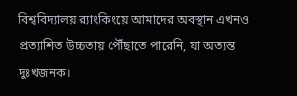বিশ্ববিদ্যালয় র‍্যাংকিংয়ে আমাদের অবস্থান এখনও প্রত্যাশিত উচ্চতায় পৌঁছাতে পারেনি, যা অত্যন্ত দুঃখজনক।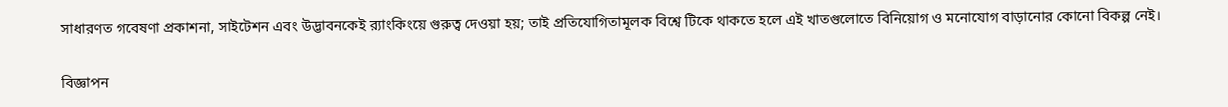সাধারণত গবেষণা প্রকাশনা, সাইটেশন এবং উদ্ভাবনকেই র‍্যাংকিংয়ে গুরুত্ব দেওয়া হয়; তাই প্রতিযোগিতামূলক বিশ্বে টিকে থাকতে হলে এই খাতগুলোতে বিনিয়োগ ও মনোযোগ বাড়ানোর কোনো বিকল্প নেই।

বিজ্ঞাপন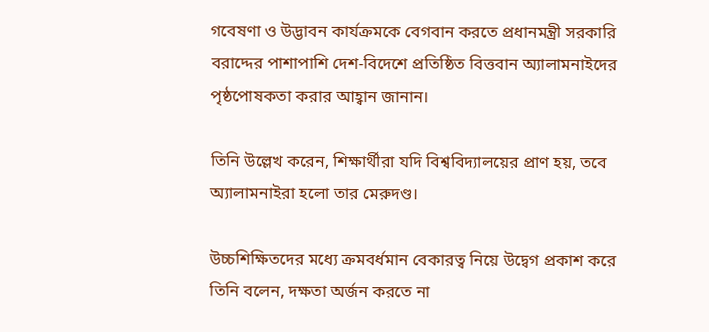গবেষণা ও উদ্ভাবন কার্যক্রমকে বেগবান করতে প্রধানমন্ত্রী সরকারি বরাদ্দের পাশাপাশি দেশ-বিদেশে প্রতিষ্ঠিত বিত্তবান অ্যালামনাইদের পৃষ্ঠপোষকতা করার আহ্বান জানান।

তিনি উল্লেখ করেন, শিক্ষার্থীরা যদি বিশ্ববিদ্যালয়ের প্রাণ হয়, তবে অ্যালামনাইরা হলো তার মেরুদণ্ড।

উচ্চশিক্ষিতদের মধ্যে ক্রমবর্ধমান বেকারত্ব নিয়ে উদ্বেগ প্রকাশ করে তিনি বলেন, দক্ষতা অর্জন করতে না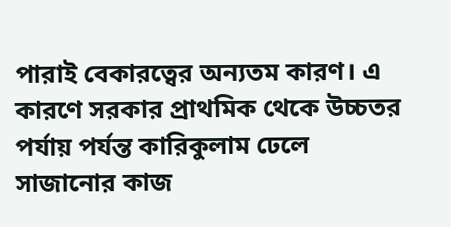পারাই বেকারত্বের অন্যতম কারণ। এ কারণে সরকার প্রাথমিক থেকে উচ্চতর পর্যায় পর্যন্ত কারিকুলাম ঢেলে সাজানোর কাজ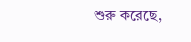শুরু করেছে,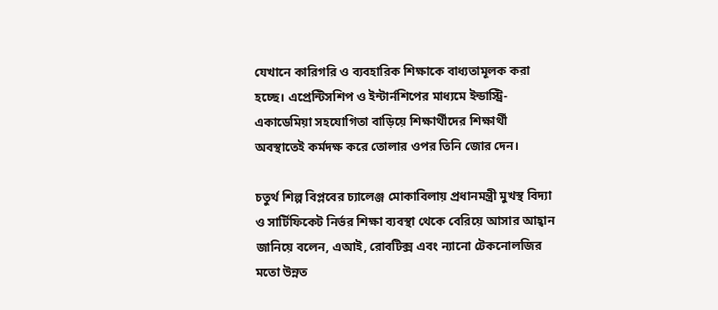যেখানে কারিগরি ও ব্যবহারিক শিক্ষাকে বাধ্যতামূলক করা হচ্ছে। এপ্রেন্টিসশিপ ও ইন্টার্নশিপের মাধ্যমে ইন্ডাস্ট্রি-একাডেমিয়া সহযোগিতা বাড়িয়ে শিক্ষার্থীদের শিক্ষার্থী অবস্থাতেই কর্মদক্ষ করে তোলার ওপর তিনি জোর দেন।

চতুর্থ শিল্প বিপ্লবের চ্যালেঞ্জ মোকাবিলায় প্রধানমন্ত্রী মুখস্থ বিদ্যা ও সার্টিফিকেট নির্ভর শিক্ষা ব্যবস্থা থেকে বেরিয়ে আসার আহ্বান জানিয়ে বলেন, এআই, রোবটিক্স এবং ন্যানো টেকনোলজির মতো উন্নত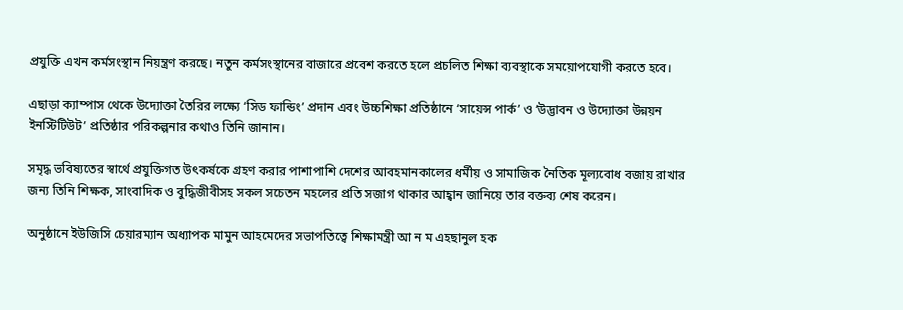প্রযুক্তি এখন কর্মসংস্থান নিয়ন্ত্রণ করছে। নতুন কর্মসংস্থানের বাজারে প্রবেশ করতে হলে প্রচলিত শিক্ষা ব্যবস্থাকে সময়োপযোগী করতে হবে।

এছাড়া ক্যাম্পাস থেকে উদ্যোক্তা তৈরির লক্ষ্যে ‘সিড ফান্ডিং’ প্রদান এবং উচ্চশিক্ষা প্রতিষ্ঠানে ‘সায়েন্স পার্ক’ ও ‘উদ্ভাবন ও উদ্যোক্তা উন্নয়ন ইনস্টিটিউট’ প্রতিষ্ঠার পরিকল্পনার কথাও তিনি জানান।

সমৃদ্ধ ভবিষ্যতের স্বার্থে প্রযুক্তিগত উৎকর্ষকে গ্রহণ করার পাশাপাশি দেশের আবহমানকালের ধর্মীয় ও সামাজিক নৈতিক মূল্যবোধ বজায় রাখার জন্য তিনি শিক্ষক, সাংবাদিক ও বুদ্ধিজীবীসহ সকল সচেতন মহলের প্রতি সজাগ থাকার আহ্বান জানিয়ে তার বক্তব্য শেষ করেন।

অনুষ্ঠানে ইউজিসি চেয়ারম্যান অধ্যাপক মামুন আহমেদের সভাপতিত্বে শিক্ষামন্ত্রী আ ন ম এহছানুল হক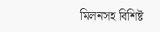মিলনসহ বিশিষ্ট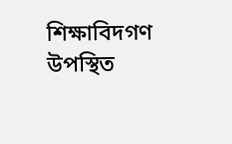শিক্ষাবিদগণ উপস্থিত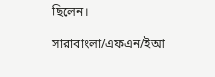ছিলেন।

সারাবাংলা/এফএন/ইআ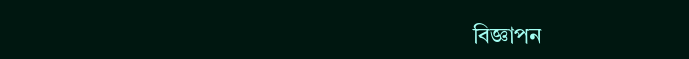বিজ্ঞাপন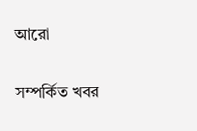আরো

সম্পর্কিত খবর